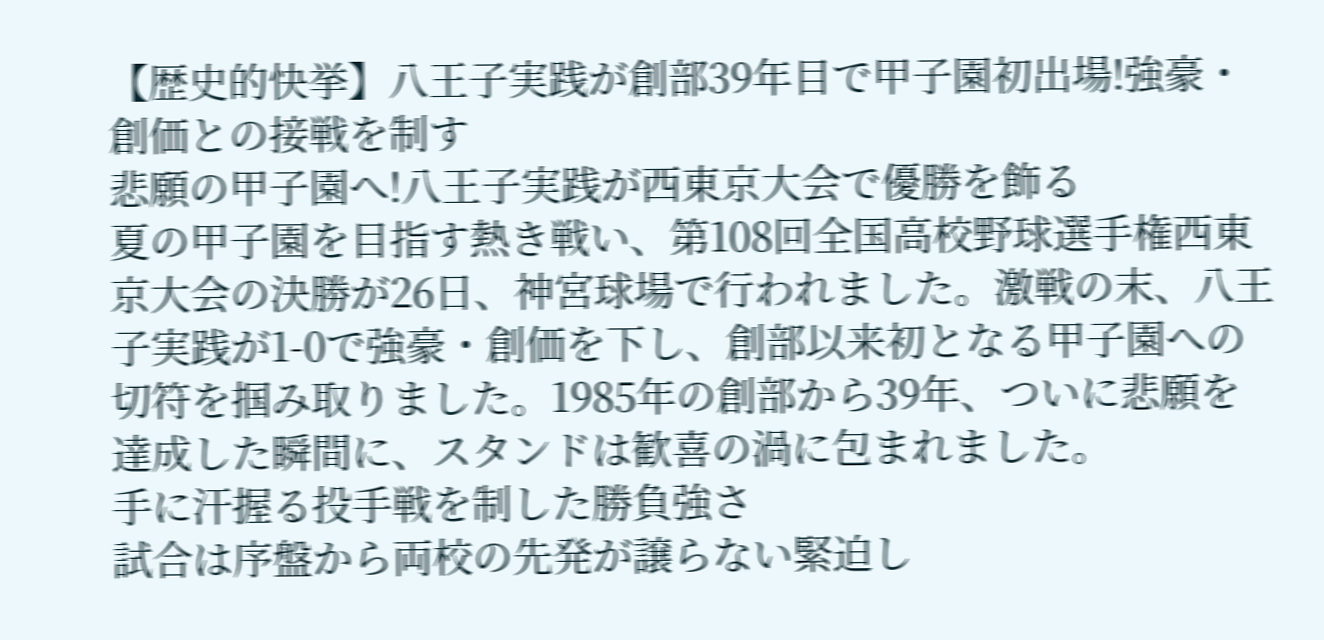【歴史的快挙】八王子実践が創部39年目で甲子園初出場!強豪・創価との接戦を制す
悲願の甲子園へ!八王子実践が西東京大会で優勝を飾る
夏の甲子園を目指す熱き戦い、第108回全国高校野球選手権西東京大会の決勝が26日、神宮球場で行われました。激戦の末、八王子実践が1-0で強豪・創価を下し、創部以来初となる甲子園への切符を掴み取りました。1985年の創部から39年、ついに悲願を達成した瞬間に、スタンドは歓喜の渦に包まれました。
手に汗握る投手戦を制した勝負強さ
試合は序盤から両校の先発が譲らない緊迫し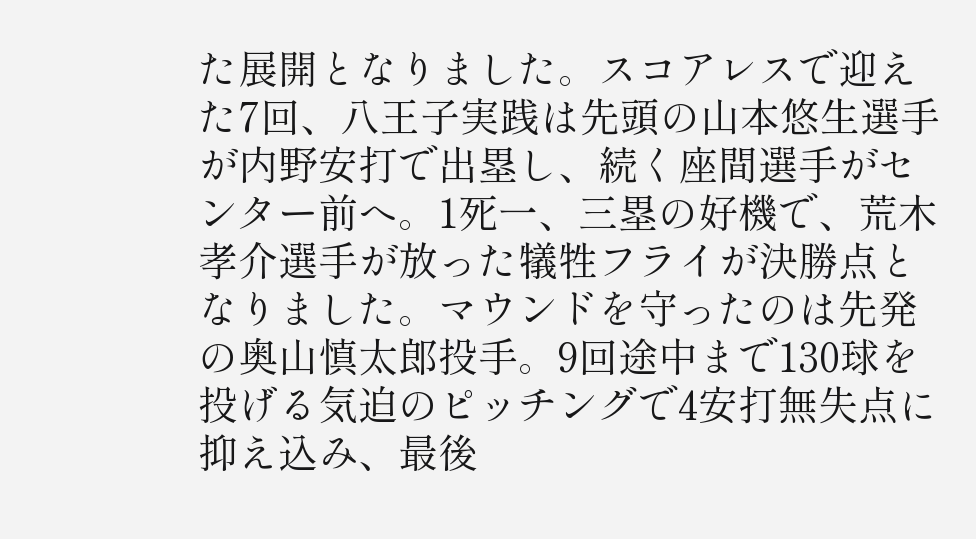た展開となりました。スコアレスで迎えた7回、八王子実践は先頭の山本悠生選手が内野安打で出塁し、続く座間選手がセンター前へ。1死一、三塁の好機で、荒木孝介選手が放った犠牲フライが決勝点となりました。マウンドを守ったのは先発の奥山慎太郎投手。9回途中まで130球を投げる気迫のピッチングで4安打無失点に抑え込み、最後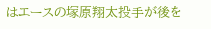はエースの塚原翔太投手が後を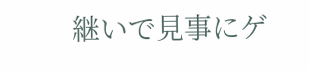継いで見事にゲ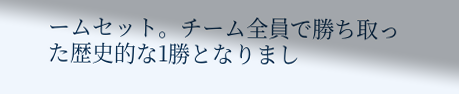ームセット。チーム全員で勝ち取った歴史的な1勝となりまし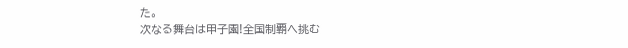た。
次なる舞台は甲子園!全国制覇へ挑む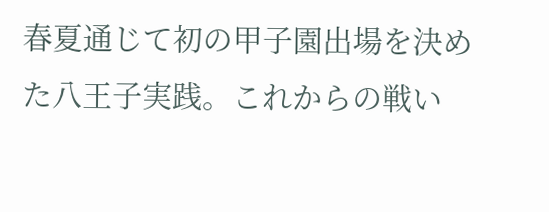春夏通じて初の甲子園出場を決めた八王子実践。これからの戦い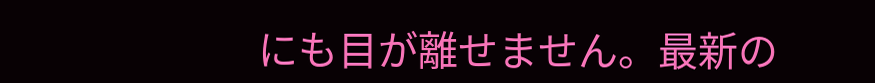にも目が離せません。最新の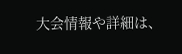大会情報や詳細は、